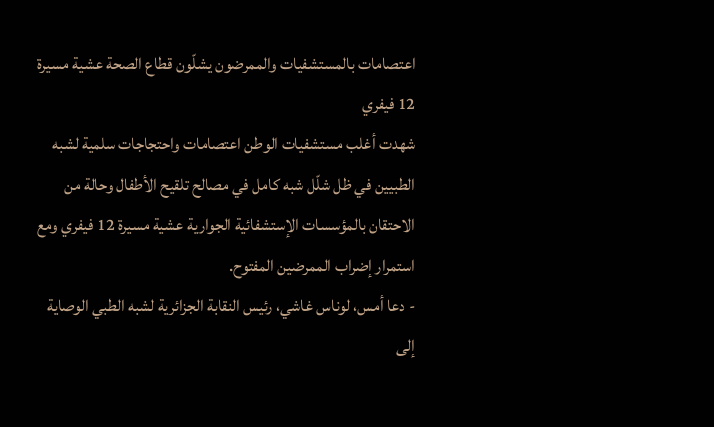اعتصامات بالمستشفيات والممرضون يشلّون قطاع الصحة عشية مسيرة 12 فيفري
شهدت أغلب مستشفيات الوطن اعتصامات واحتجاجات سلمية لشبه الطبيين في ظل شلّل شبه كامل في مصالح تلقيح الأطفال وحالة من الاحتقان بالمؤسسات الإستشفائية الجوارية عشية مسيرة 12 فيفري ومع استمرار إضراب الممرضين المفتوح.
- دعا أمس، لوناس غاشي، رئيس النقابة الجزائرية لشبه الطبي الوصاية إلى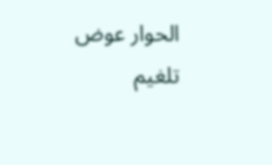الحوار عوض تلغيم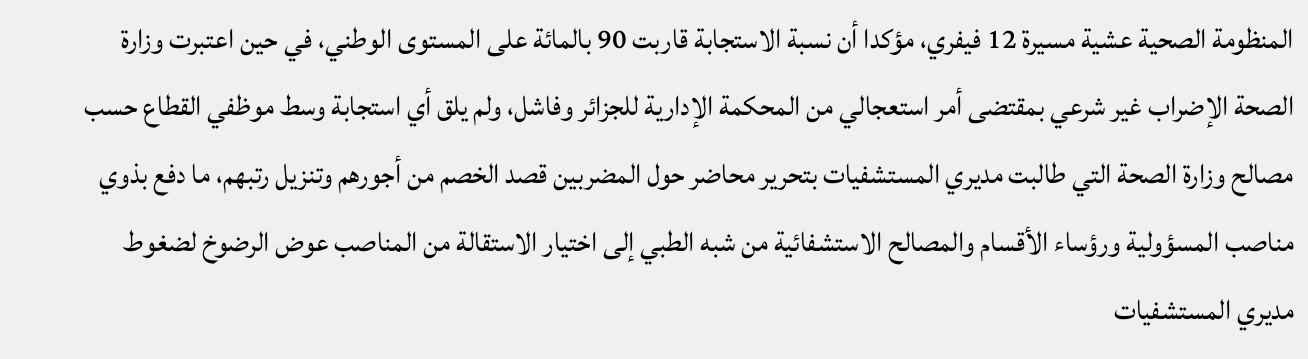المنظومة الصحية عشية مسيرة 12 فيفري، مؤكدا أن نسبة الاستجابة قاربت 90 بالمائة على المستوى الوطني، في حين اعتبرت وزارة الصحة الإضراب غير شرعي بمقتضى أمر استعجالي من المحكمة الإدارية للجزائر وفاشل، ولم يلق أي استجابة وسط موظفي القطاع حسب مصالح وزارة الصحة التي طالبت مديري المستشفيات بتحرير محاضر حول المضربين قصد الخصم من أجورهم وتنزيل رتبهم، ما دفع بذوي مناصب المسؤولية ورؤساء الأقسام والمصالح الاستشفائية من شبه الطبي إلى اختيار الاستقالة من المناصب عوض الرضوخ لضغوط مديري المستشفيات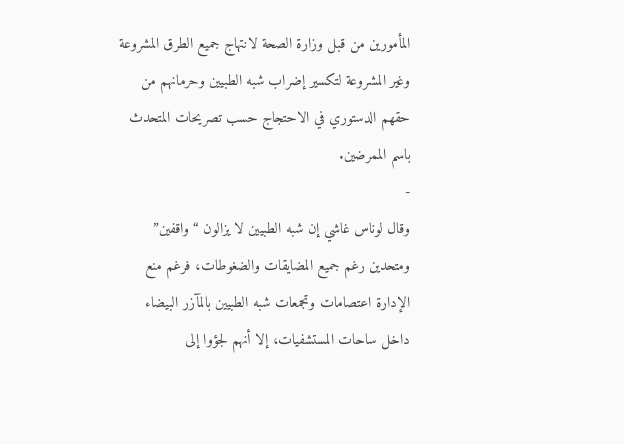المأمورين من قبل وزارة الصحة لانتهاج جميع الطرق المشروعة وغير المشروعة لتكسير إضراب شبه الطبيين وحرمانهم من حقهم الدستوري في الاحتجاج حسب تصريحات المتحدث باسم الممرضين.
-
وقال لوناس غاشي إن شبه الطبيين لا يزالون “واقفين” ومتحدين رغم جميع المضايقات والضغوطات، فرغم منع الإدارة اعتصامات وتجمعات شبه الطبيين بالمآزر البيضاء داخل ساحات المستشفيات، إلا أنهم لجؤوا إلى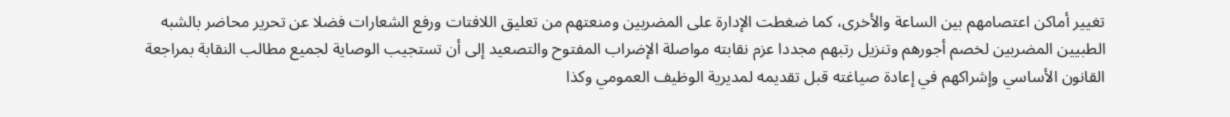تغيير أماكن اعتصامهم بين الساعة والأخرى، كما ضغطت الإدارة على المضربين ومنعتهم من تعليق اللافتات ورفع الشعارات فضلا عن تحرير محاضر بالشبه الطبيين المضربين لخصم أجورهم وتنزيل رتبهم مجددا عزم نقابته مواصلة الإضراب المفتوح والتصعيد إلى أن تستجيب الوصاية لجميع مطالب النقابة بمراجعة القانون الأساسي وإشراكهم في إعادة صياغته قبل تقديمه لمديرية الوظيف العمومي وكذا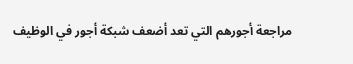مراجعة أجورهم التي تعد أضعف شبكة أجور في الوظيف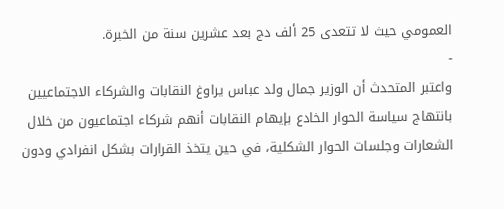العمومي حيث لا تتعدى 25 ألف دج بعد عشرين سنة من الخبرة.
-
واعتبر المتحدث أن الوزير جمال ولد عباس يراوغ النقابات والشركاء الاجتماعيين بانتهاج سياسة الحوار الخادع بإيهام النقابات أنهم شركاء اجتماعيون من خلال الشعارات وجلسات الحوار الشكلية، في حين يتخذ القرارات بشكل انفرادي ودون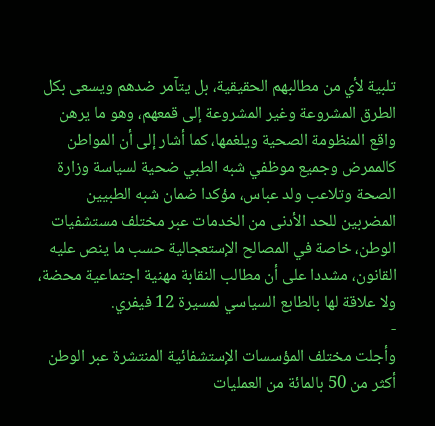تلبية لأي من مطالبهم الحقيقية، بل يتآمر ضدهم ويسعى بكل الطرق المشروعة وغير المشروعة إلى قمعهم، وهو ما يرهن واقع المنظومة الصحية ويلغمها، كما أشار إلى أن المواطن كالممرض وجميع موظفي شبه الطبي ضحية لسياسة وزارة الصحة وتلاعب ولد عباس، مؤكدا ضمان شبه الطبيين المضربين للحد الأدنى من الخدمات عبر مختلف مستشفيات الوطن، خاصة في المصالح الإستعجالية حسب ما ينص عليه القانون، مشددا على أن مطالب النقابة مهنية اجتماعية محضة، ولا علاقة لها بالطابع السياسي لمسيرة 12 فيفري.
-
وأجلت مختلف المؤسسات الإستشفائية المنتشرة عبر الوطن أكثر من 50 بالمائة من العمليات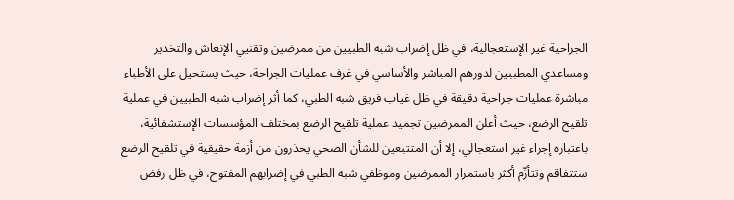الجراحية غير الإستعجالية، في ظل إضراب شبه الطبيين من ممرضين وتقنيي الإنعاش والتخدير ومساعدي المطببين لدورهم المباشر والأساسي في غرف عمليات الجراحة، حيث يستحيل على الأطباء مباشرة عمليات جراحية دقيقة في ظل غياب فريق شبه الطبي، كما أثر إضراب شبه الطبيين في عملية تلقيح الرضع، حيث أعلن الممرضين تجميد عملية تلقيح الرضع بمختلف المؤسسات الإستشفائية، باعتباره إجراء غير استعجالي، إلا أن المتتبعين للشأن الصحي يحذرون من أزمة حقيقية في تلقيح الرضع ستتفاقم وتتأزّم أكثر باستمرار الممرضين وموظفي شبه الطبي في إضرابهم المفتوح، في ظل رفض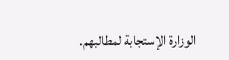الوزارة الإستجابة لمطالبهم.